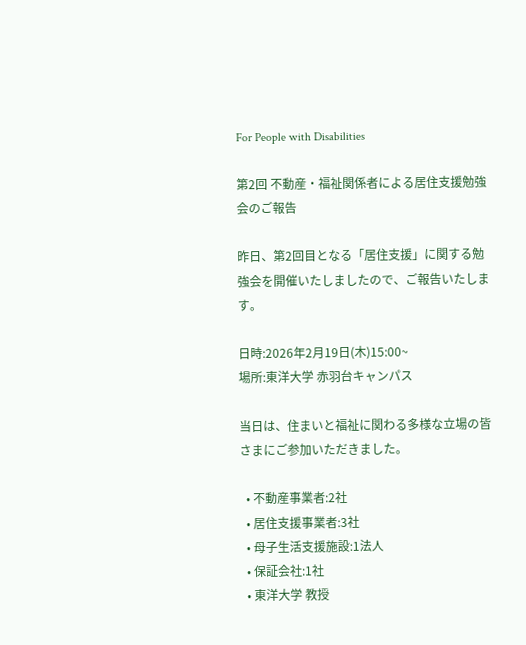For People with Disabilities

第2回 不動産・福祉関係者による居住支援勉強会のご報告

昨日、第2回目となる「居住支援」に関する勉強会を開催いたしましたので、ご報告いたします。

日時:2026年2月19日(木)15:00~
場所:東洋大学 赤羽台キャンパス

当日は、住まいと福祉に関わる多様な立場の皆さまにご参加いただきました。

  • 不動産事業者:2社
  • 居住支援事業者:3社
  • 母子生活支援施設:1法人
  • 保証会社:1社
  • 東洋大学 教授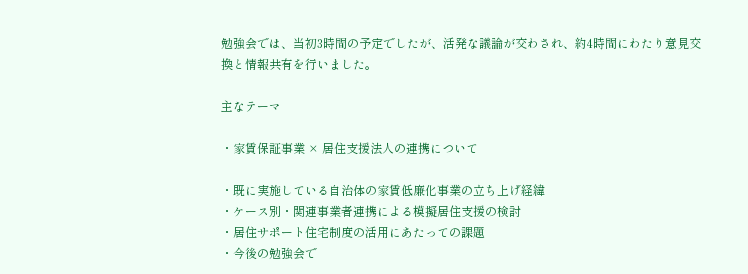勉強会では、当初3時間の予定でしたが、活発な議論が交わされ、約4時間にわたり意見交換と情報共有を行いました。

主なテーマ

・家賃保証事業 × 居住支援法人の連携について

・既に実施している自治体の家賃低廉化事業の立ち上げ経緯
・ケース別・関連事業者連携による模擬居住支援の検討
・居住サポート住宅制度の活用にあたっての課題
・今後の勉強会で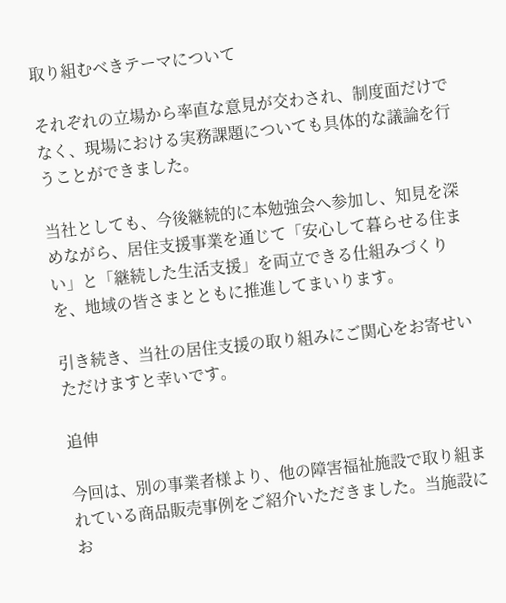取り組むべきテーマについて

それぞれの立場から率直な意見が交わされ、制度面だけでなく、現場における実務課題についても具体的な議論を行うことができました。

当社としても、今後継続的に本勉強会へ参加し、知見を深めながら、居住支援事業を通じて「安心して暮らせる住まい」と「継続した生活支援」を両立できる仕組みづくりを、地域の皆さまとともに推進してまいります。

引き続き、当社の居住支援の取り組みにご関心をお寄せいただけますと幸いです。

追伸

今回は、別の事業者様より、他の障害福祉施設で取り組まれている商品販売事例をご紹介いただきました。当施設にお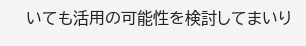いても活用の可能性を検討してまいり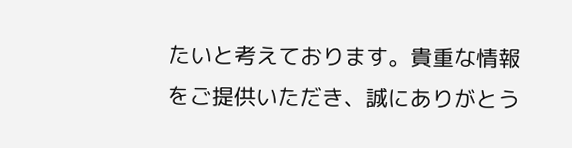たいと考えております。貴重な情報をご提供いただき、誠にありがとう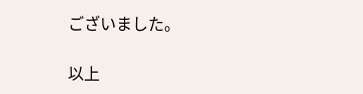ございました。

以上